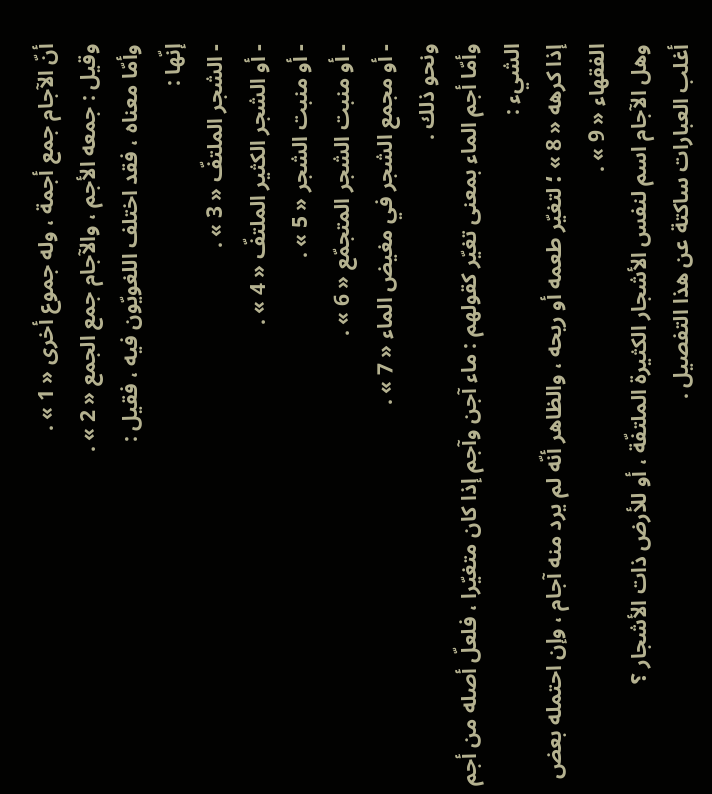أنّ الآجام جمع أجمة ، وله جموع أخرى « 1 » .
وقيل : جمعه الأجم ، والآجام جمع الجمع « 2 » .
وأمّا معناه ، فقد اختلف اللغويّون فيه ، فقيل :
إنّها :
- الشجر الملتفّ « 3 » .
- أو الشجر الكثير الملتفّ « 4 » .
- أو منبت الشجر « 5 » .
- أو منبت الشجر المتجمّع « 6 » .
- أو مجمع الشجر في مغيض الماء « 7 » .
ونحو ذلك .
وأمّا أجم الماء بمعنى تغيّر كقولهم : ماء آجن وآجم إذا كان متغيّرا ، فلعلّ أصله من أجم الشيء :
إذا كرهه « 8 » ؛ لتغيّر طعمه أو ريحه ، والظاهر أنّه لم يرد منه آجام ، وإن احتمله بعض الفقهاء « 9 » .
وهل الآجام اسم لنفس الأشجار الكثيرة الملتفّة ، أو للأرض ذات الأشجار ؟
أغلب العبارات ساكتة عن هذا التفصيل .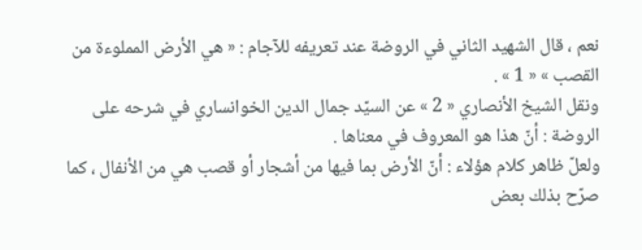نعم ، قال الشهيد الثاني في الروضة عند تعريفه للآجام : « هي الأرض المملوءة من القصب » « 1 » .
ونقل الشيخ الأنصاري « 2 » عن السيّد جمال الدين الخوانساري في شرحه على الروضة : أنّ هذا هو المعروف في معناها .
ولعلّ ظاهر كلام هؤلاء : أنّ الأرض بما فيها من أشجار أو قصب هي من الأنفال ، كما صرّح بذلك بعض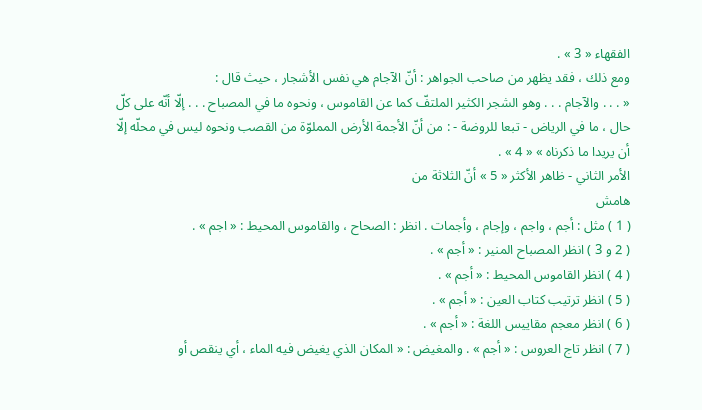الفقهاء « 3 » .
ومع ذلك ، فقد يظهر من صاحب الجواهر : أنّ الآجام هي نفس الأشجار ، حيث قال :
« . . . والآجام . . . وهو الشجر الكثير الملتفّ كما عن القاموس ، ونحوه ما في المصباح . . . إلّا أنّه على كلّ حال ، ما في الرياض - تبعا للروضة - : من أنّ الأجمة الأرض المملوّة من القصب ونحوه ليس في محلّه إلّا أن يريدا ما ذكرناه » « 4 » .
الأمر الثاني - ظاهر الأكثر « 5 » أنّ الثلاثة من
هامش
( 1 ) مثل : أجم ، واجم ، وإجام ، وأجمات . انظر : الصحاح ، والقاموس المحيط : « اجم » .
( 2 و 3 ) انظر المصباح المنير : « أجم » .
( 4 ) انظر القاموس المحيط : « أجم » .
( 5 ) انظر ترتيب كتاب العين : « أجم » .
( 6 ) انظر معجم مقاييس اللغة : « أجم » .
( 7 ) انظر تاج العروس : « أجم » . والمغيض : « المكان الذي يغيض فيه الماء ، أي ينقص أو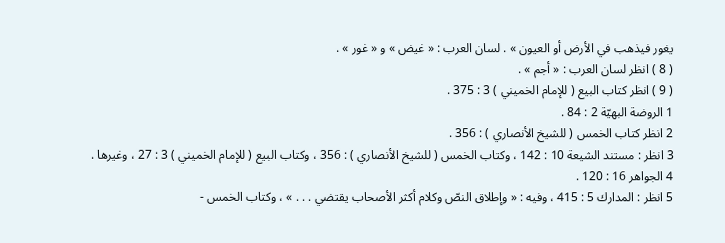يغور فيذهب في الأرض أو العيون » . لسان العرب : « غيض » و « غور » .
( 8 ) انظر لسان العرب : « أجم » .
( 9 ) انظر كتاب البيع ( للإمام الخميني ) 3 : 375 .
1 الروضة البهيّة 2 : 84 .
2 انظر كتاب الخمس ( للشيخ الأنصاري ) : 356 .
3 انظر : مستند الشيعة 10 : 142 ، وكتاب الخمس ( للشيخ الأنصاري ) : 356 ، وكتاب البيع ( للإمام الخميني ) 3 : 27 ، وغيرها .
4 الجواهر 16 : 120 .
5 انظر : المدارك 5 : 415 ، وفيه : « وإطلاق النصّ وكلام أكثر الأصحاب يقتضي . . . » ، وكتاب الخمس -